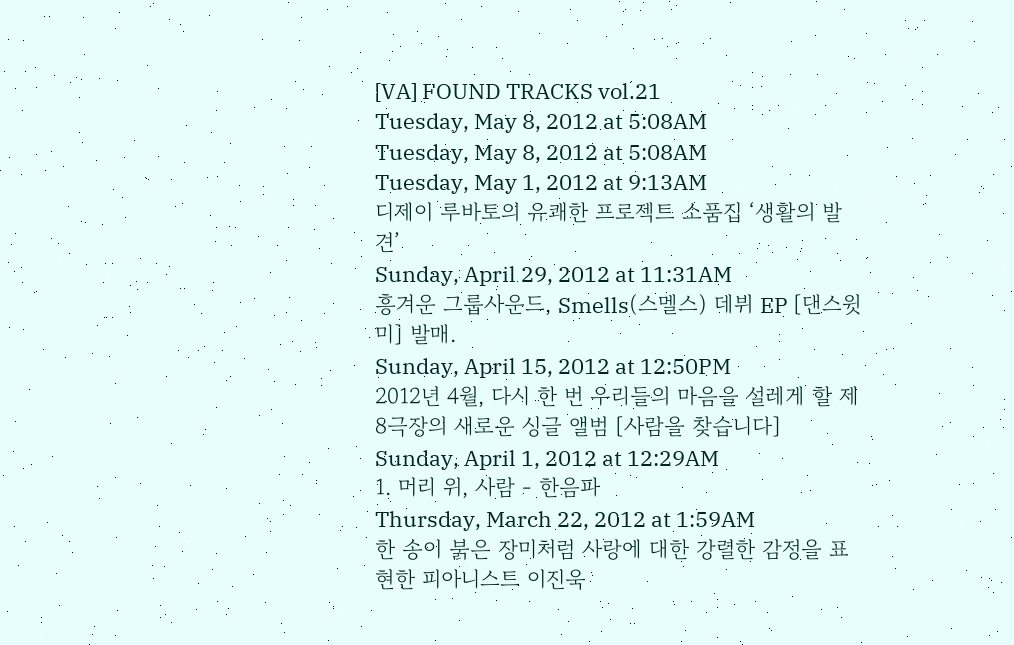[VA] FOUND TRACKS vol.21
Tuesday, May 8, 2012 at 5:08AM
Tuesday, May 8, 2012 at 5:08AM
Tuesday, May 1, 2012 at 9:13AM
디제이 루바토의 유쾌한 프로젝트 소품집 ‘생활의 발견’
Sunday, April 29, 2012 at 11:31AM
흥겨운 그룹사운드, Smells(스멜스) 데뷔 EP [댄스윗미] 발매.
Sunday, April 15, 2012 at 12:50PM
2012년 4월, 다시 한 번 우리들의 마음을 설레게 할 제8극장의 새로운 싱글 앨범 [사람을 찾습니다]
Sunday, April 1, 2012 at 12:29AM
1. 머리 위, 사람 - 한음파
Thursday, March 22, 2012 at 1:59AM
한 송이 붉은 장미처럼 사랑에 대한 강렬한 감정을 표현한 피아니스트 이진욱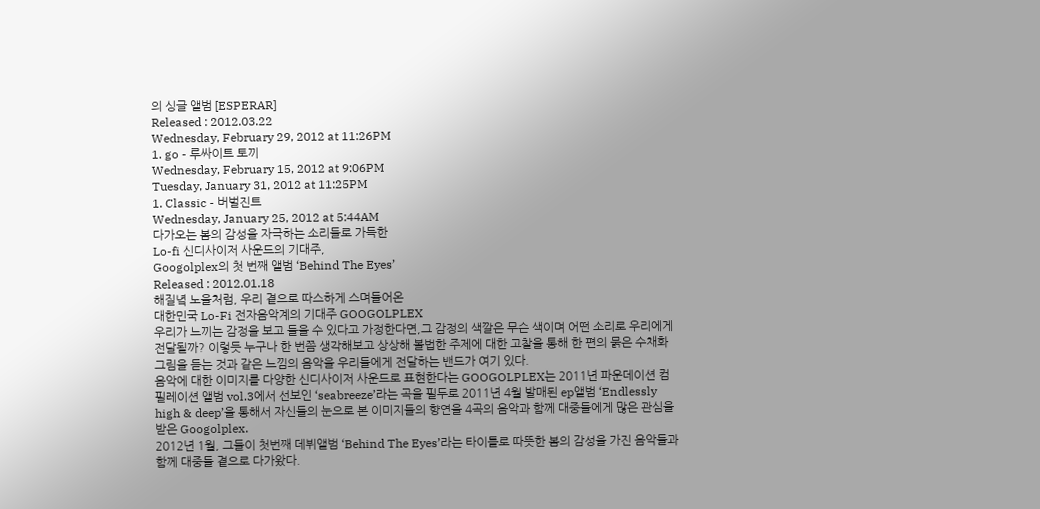의 싱글 앨범 [ESPERAR]
Released : 2012.03.22
Wednesday, February 29, 2012 at 11:26PM
1. go - 루싸이트 토끼
Wednesday, February 15, 2012 at 9:06PM
Tuesday, January 31, 2012 at 11:25PM
1. Classic - 버벌진트
Wednesday, January 25, 2012 at 5:44AM
다가오는 봄의 감성을 자극하는 소리들로 가득한
Lo-fi 신디사이저 사운드의 기대주,
Googolplex의 첫 번째 앨범 ‘Behind The Eyes’
Released : 2012.01.18
해질녘 노을처럼, 우리 곁으로 따스하게 스며들어온
대한민국 Lo-Fi 전자음악계의 기대주 GOOGOLPLEX
우리가 느끼는 감정을 보고 들을 수 있다고 가정한다면,그 감정의 색깔은 무슨 색이며 어떤 소리로 우리에게 전달될까? 이렇듯 누구나 한 번쯤 생각해보고 상상해 볼법한 주제에 대한 고찰을 통해 한 편의 묽은 수채화 그림을 듣는 것과 같은 느낌의 음악을 우리들에게 전달하는 밴드가 여기 있다.
음악에 대한 이미지를 다양한 신디사이저 사운드로 표현한다는 GOOGOLPLEX는 2011년 파운데이션 컴필레이션 앨범 vol.3에서 선보인 ‘seabreeze’라는 곡을 필두로 2011년 4월 발매된 ep앨범 ‘Endlessly high & deep’을 통해서 자신들의 눈으로 본 이미지들의 향연을 4곡의 음악과 함께 대중들에게 많은 관심을 받은 Googolplex.
2012년 1월, 그들이 첫번째 데뷔앨범 ‘Behind The Eyes’라는 타이틀로 따뜻한 봄의 감성을 가진 음악들과 함께 대중들 곁으로 다가왔다.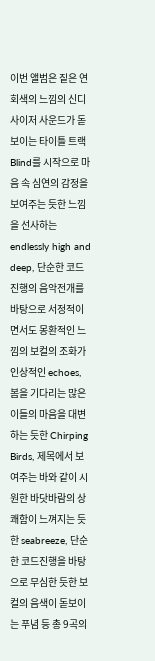이번 앨범은 짙은 연회색의 느낌의 신디사이저 사운드가 돋보이는 타이틀 트랙 Blind를 시작으로 마음 속 심연의 감정을 보여주는 듯한 느낌을 선사하는 endlessly high and deep, 단순한 코드진행의 음악전개를 바탕으로 서정적이면서도 몽환적인 느낌의 보컬의 조화가 인상적인 echoes, 봄을 기다리는 많은 이들의 마음을 대변하는 듯한 Chirping Birds, 제목에서 보여주는 바와 같이 시원한 바닷바람의 상쾌함이 느껴지는 듯한 seabreeze, 단순한 코드진행을 바탕으로 무심한 듯한 보컬의 음색이 돋보이는 푸념 등 총 9곡의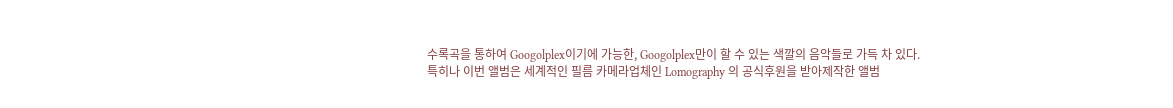수록곡을 통하여 Googolplex이기에 가능한, Googolplex만이 할 수 있는 색깔의 음악들로 가득 차 있다.
특히나 이번 앨범은 세계적인 필름 카메라업체인 Lomography 의 공식후원을 받아제작한 앨범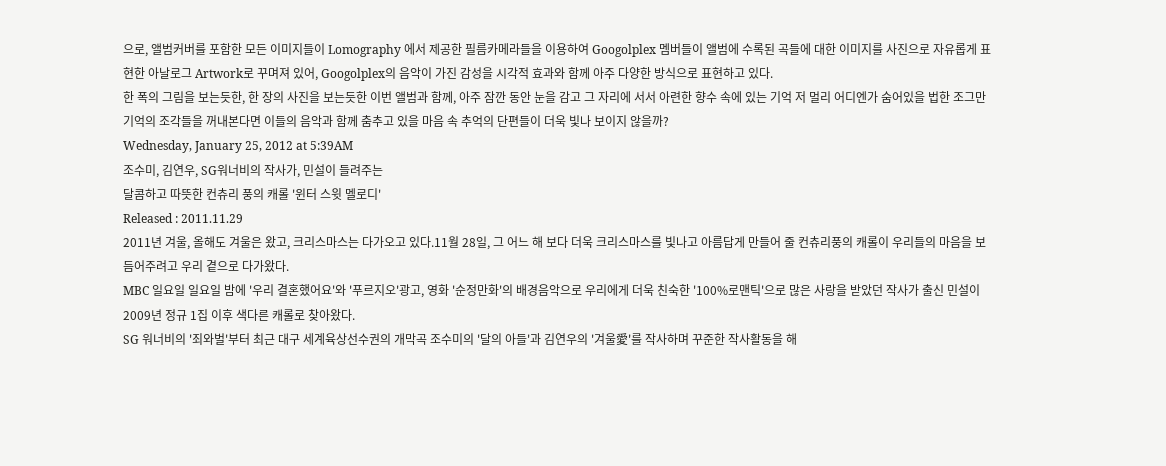으로, 앨범커버를 포함한 모든 이미지들이 Lomography 에서 제공한 필름카메라들을 이용하여 Googolplex 멤버들이 앨범에 수록된 곡들에 대한 이미지를 사진으로 자유롭게 표현한 아날로그 Artwork로 꾸며져 있어, Googolplex의 음악이 가진 감성을 시각적 효과와 함께 아주 다양한 방식으로 표현하고 있다.
한 폭의 그림을 보는듯한, 한 장의 사진을 보는듯한 이번 앨범과 함께, 아주 잠깐 동안 눈을 감고 그 자리에 서서 아련한 향수 속에 있는 기억 저 멀리 어디엔가 숨어있을 법한 조그만 기억의 조각들을 꺼내본다면 이들의 음악과 함께 춤추고 있을 마음 속 추억의 단편들이 더욱 빛나 보이지 않을까?
Wednesday, January 25, 2012 at 5:39AM
조수미, 김연우, SG워너비의 작사가, 민설이 들려주는
달콤하고 따뜻한 컨츄리 풍의 캐롤 '윈터 스윗 멜로디'
Released : 2011.11.29
2011년 겨울, 올해도 겨울은 왔고, 크리스마스는 다가오고 있다.11월 28일, 그 어느 해 보다 더욱 크리스마스를 빛나고 아름답게 만들어 줄 컨츄리풍의 캐롤이 우리들의 마음을 보듬어주려고 우리 곁으로 다가왔다.
MBC 일요일 일요일 밤에 '우리 결혼했어요'와 '푸르지오'광고, 영화 '순정만화'의 배경음악으로 우리에게 더욱 친숙한 '100%로맨틱'으로 많은 사랑을 받았던 작사가 출신 민설이 2009년 정규 1집 이후 색다른 캐롤로 찾아왔다.
SG 워너비의 '죄와벌'부터 최근 대구 세계육상선수권의 개막곡 조수미의 '달의 아들'과 김연우의 '겨울愛'를 작사하며 꾸준한 작사활동을 해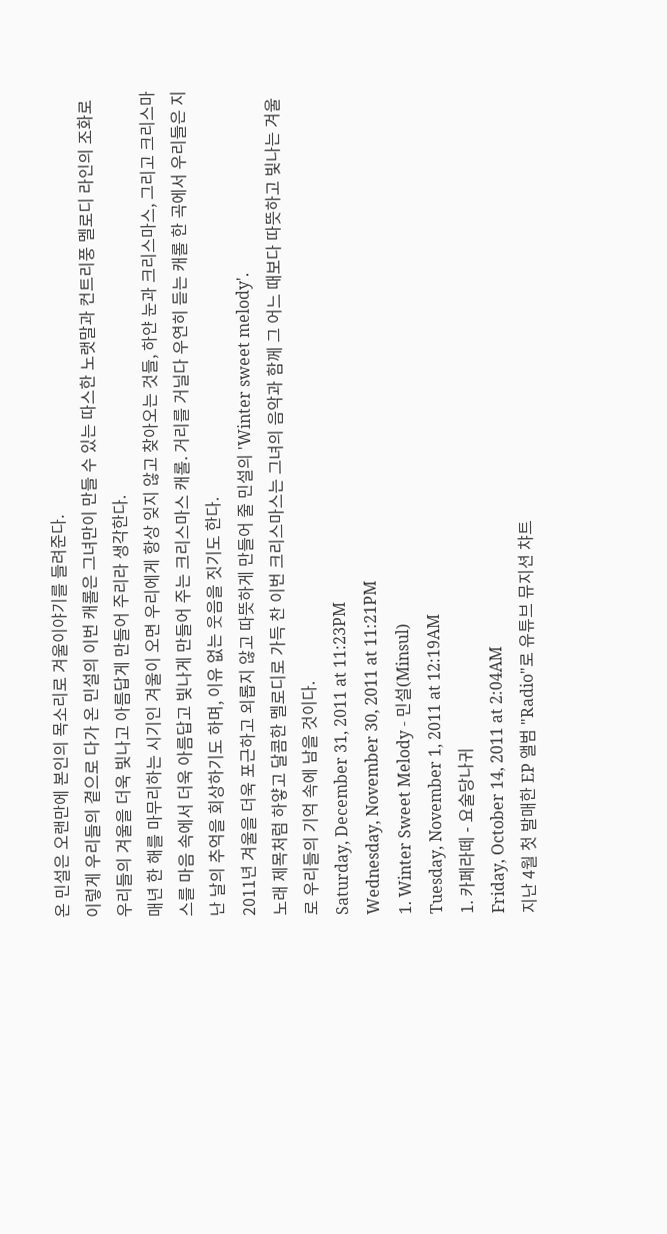온 민설은 오랜만에 본인의 목소리로 겨울이야기를 들려준다.
이렇게 우리들의 곁으로 다가 온 민설의 이번 캐롤은 그녀만이 만들 수 있는 따스한 노랫말과 컨트리풍 멜로디 라인의 조화로 우리들의 겨울을 더욱 빛나고 아름답게 만들어 주리라 생각한다.
매년 한 해를 마무리하는 시기인 겨울이 오면 우리에게 항상 잊지 않고 찾아오는 것들, 하얀 눈과 크리스마스, 그리고 크리스마스를 마음 속에서 더욱 아름답고 빛나게 만들어 주는 크리스마스 캐롤. 거리를 거닐다 우연히 듣는 캐롤 한 곡에서 우리들은 지난 날의 추억을 회상하기도 하며, 이유 없는 웃음을 짓기도 한다.
2011년 겨울을 더욱 포근하고 외롭지 않고 따뜻하게 만들어 줄 민설의 'Winter sweet melody'.
노래 제목처럼 하얗고 달콤한 멜로디로 가득 찬 이번 크리스마스는 그녀의 음악과 함께 그 어느 때보다 따뜻하고 빛나는 겨울로 우리들의 기억 속에 남을 것이다.
Saturday, December 31, 2011 at 11:23PM
Wednesday, November 30, 2011 at 11:21PM
1. Winter Sweet Melody - 민설(Minsul)
Tuesday, November 1, 2011 at 12:19AM
1. 카페라떼 - 요술당나귀
Friday, October 14, 2011 at 2:04AM
지난 4월 첫 발매한 EP 앨범 "Radio"로 유튜브 뮤지션 챠트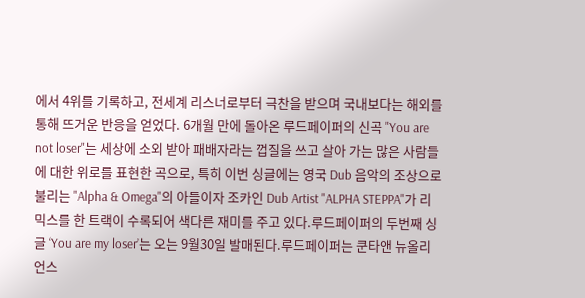에서 4위를 기록하고, 전세계 리스너로부터 극찬을 받으며 국내보다는 해외를 통해 뜨거운 반응을 얻었다. 6개월 만에 돌아온 루드페이퍼의 신곡 "You are not loser"는 세상에 소외 받아 패배자라는 껍질을 쓰고 살아 가는 많은 사람들에 대한 위로를 표현한 곡으로, 특히 이번 싱글에는 영국 Dub 음악의 조상으로 불리는 "Alpha & Omega"의 아들이자 조카인 Dub Artist "ALPHA STEPPA"가 리믹스를 한 트랙이 수록되어 색다른 재미를 주고 있다.루드페이퍼의 두번째 싱글 ‘You are my loser’는 오는 9월30일 발매된다.루드페이퍼는 쿤타앤 뉴올리언스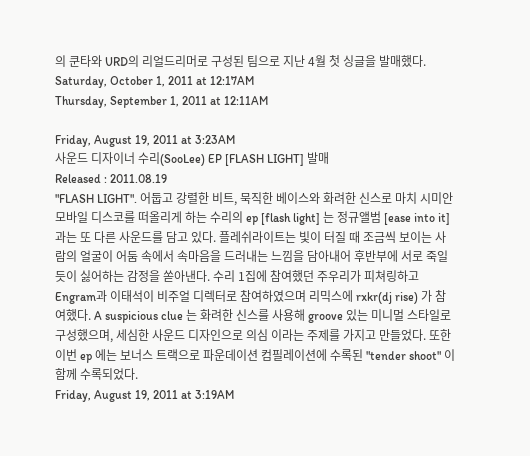의 쿤타와 URD의 리얼드리머로 구성된 팀으로 지난 4월 첫 싱글을 발매했다.
Saturday, October 1, 2011 at 12:17AM
Thursday, September 1, 2011 at 12:11AM

Friday, August 19, 2011 at 3:23AM
사운드 디자이너 수리(SooLee) EP [FLASH LIGHT] 발매
Released : 2011.08.19
"FLASH LIGHT". 어둡고 강렬한 비트, 묵직한 베이스와 화려한 신스로 마치 시미안 모바일 디스코를 떠올리게 하는 수리의 ep [flash light] 는 정규앨범 [ease into it]과는 또 다른 사운드를 담고 있다. 플레쉬라이트는 빛이 터질 때 조금씩 보이는 사람의 얼굴이 어둠 속에서 속마음을 드러내는 느낌을 담아내어 후반부에 서로 죽일 듯이 싫어하는 감정을 쏟아낸다. 수리 1집에 참여했던 주우리가 피쳐링하고 Engram과 이태석이 비주얼 디렉터로 참여하였으며 리믹스에 rxkr(dj rise) 가 참여했다. A suspicious clue 는 화려한 신스를 사용해 groove 있는 미니멀 스타일로 구성했으며, 세심한 사운드 디자인으로 의심 이라는 주제를 가지고 만들었다. 또한 이번 ep 에는 보너스 트랙으로 파운데이션 컴필레이션에 수록된 "tender shoot" 이 함께 수록되었다.
Friday, August 19, 2011 at 3:19AM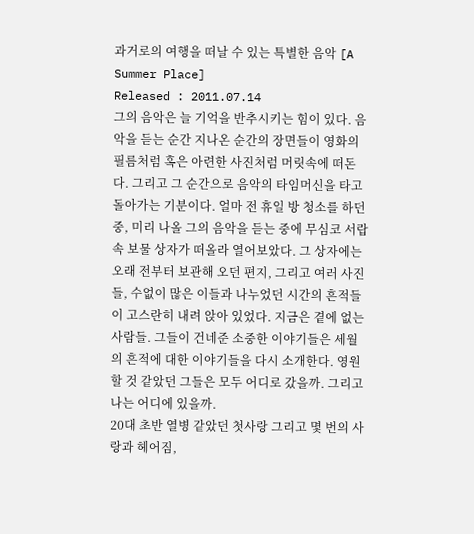과거로의 여행을 떠날 수 있는 특별한 음악 [A Summer Place]
Released : 2011.07.14
그의 음악은 늘 기억을 반추시키는 힘이 있다. 음악을 듣는 순간 지나온 순간의 장면들이 영화의 필름처럼 혹은 아련한 사진처럼 머릿속에 떠돈다. 그리고 그 순간으로 음악의 타임머신을 타고 돌아가는 기분이다. 얼마 전 휴일 방 청소를 하던 중, 미리 나올 그의 음악을 듣는 중에 무심코 서랍 속 보물 상자가 떠올라 열어보았다. 그 상자에는 오래 전부터 보관해 오던 편지, 그리고 여러 사진들, 수없이 많은 이들과 나누었던 시간의 흔적들이 고스란히 내려 앉아 있었다. 지금은 곁에 없는 사람들. 그들이 건네준 소중한 이야기들은 세월의 흔적에 대한 이야기들을 다시 소개한다. 영원할 것 같았던 그들은 모두 어디로 갔을까. 그리고 나는 어디에 있을까.
20대 초반 열병 같았던 첫사랑 그리고 몇 번의 사랑과 헤어짐,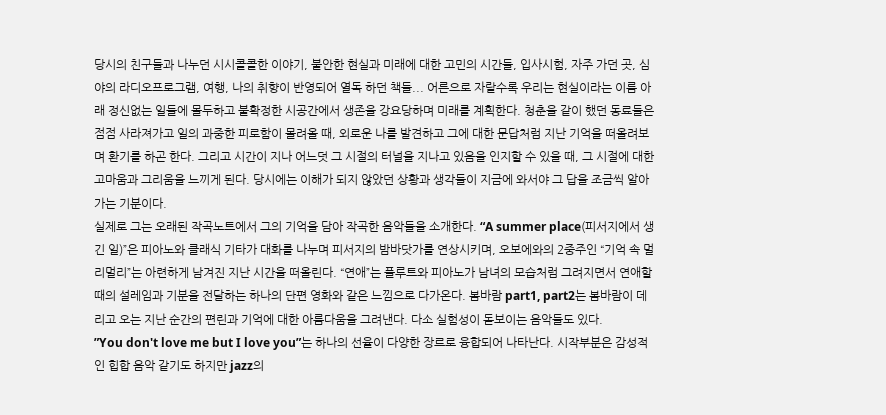당시의 친구들과 나누던 시시콜콜한 이야기, 불안한 현실과 미래에 대한 고민의 시간들, 입사시험, 자주 가던 곳, 심야의 라디오프로그램, 여행, 나의 취향이 반영되어 열독 하던 책들... 어른으로 자랄수록 우리는 현실이라는 이름 아래 정신없는 일들에 몰두하고 불확정한 시공간에서 생존을 강요당하며 미래를 계획한다. 청춘을 같이 했던 동료들은 점점 사라져가고 일의 과중한 피로함이 몰려올 때, 외로운 나를 발견하고 그에 대한 문답처럼 지난 기억을 떠올려보며 환기를 하곤 한다. 그리고 시간이 지나 어느덧 그 시절의 터널을 지나고 있음을 인지할 수 있을 때, 그 시절에 대한 고마움과 그리움을 느끼게 된다. 당시에는 이해가 되지 않았던 상황과 생각들이 지금에 와서야 그 답을 조금씩 알아가는 기분이다.
실제로 그는 오래된 작곡노트에서 그의 기억을 담아 작곡한 음악들을 소개한다. “A summer place(피서지에서 생긴 일)”은 피아노와 클래식 기타가 대화를 나누며 피서지의 밤바닷가를 연상시키며, 오보에와의 2중주인 “기억 속 멀리멀리”는 아련하게 남겨진 지난 시간을 떠올린다. “연애”는 플루트와 피아노가 남녀의 모습처럼 그려지면서 연애할 때의 설레임과 기분을 전달하는 하나의 단편 영화와 같은 느낌으로 다가온다. 봄바람 part1, part2는 봄바람이 데리고 오는 지난 순간의 편린과 기억에 대한 아름다움을 그려낸다. 다소 실험성이 돋보이는 음악들도 있다.
”You don't love me but I love you”는 하나의 선율이 다양한 장르로 융합되어 나타난다. 시작부분은 감성적인 힙합 음악 같기도 하지만 jazz의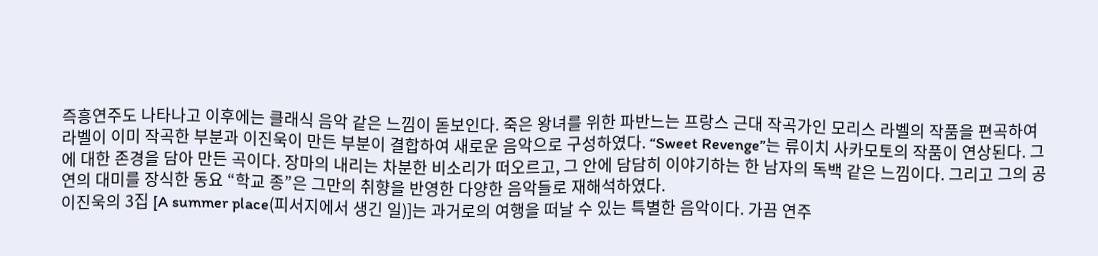즉흥연주도 나타나고 이후에는 클래식 음악 같은 느낌이 돋보인다. 죽은 왕녀를 위한 파반느는 프랑스 근대 작곡가인 모리스 라벨의 작품을 편곡하여 라벨이 이미 작곡한 부분과 이진욱이 만든 부분이 결합하여 새로운 음악으로 구성하였다. “Sweet Revenge”는 류이치 사카모토의 작품이 연상된다. 그에 대한 존경을 담아 만든 곡이다. 장마의 내리는 차분한 비소리가 떠오르고, 그 안에 담담히 이야기하는 한 남자의 독백 같은 느낌이다. 그리고 그의 공연의 대미를 장식한 동요 “학교 종”은 그만의 취향을 반영한 다양한 음악들로 재해석하였다.
이진욱의 3집 [A summer place(피서지에서 생긴 일)]는 과거로의 여행을 떠날 수 있는 특별한 음악이다. 가끔 연주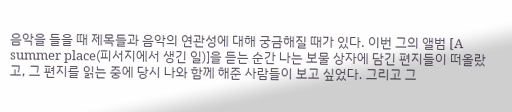음악을 들을 때 제목들과 음악의 연관성에 대해 궁금해질 때가 있다. 이번 그의 앨범 [A summer place(피서지에서 생긴 일)]을 듣는 순간 나는 보물 상자에 담긴 편지들이 떠올랐고, 그 편지를 읽는 중에 당시 나와 함께 해준 사람들이 보고 싶었다. 그리고 그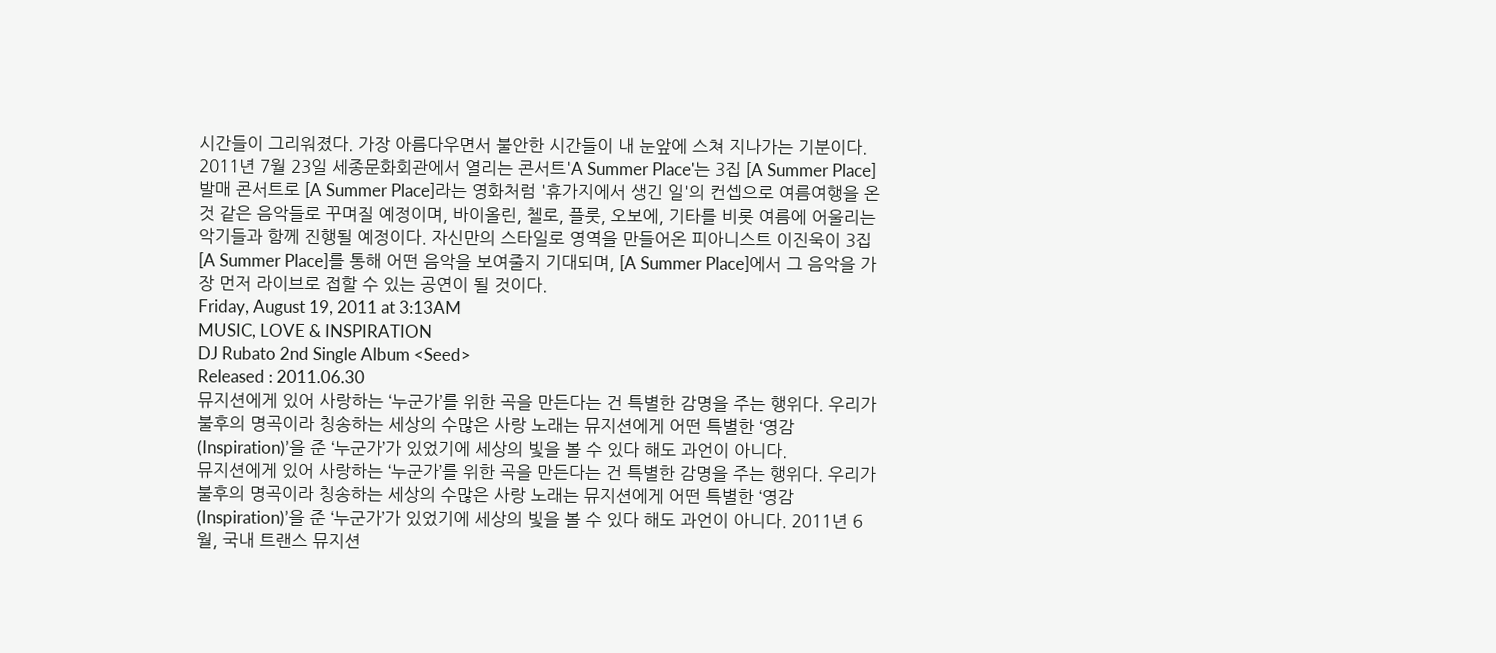시간들이 그리워졌다. 가장 아름다우면서 불안한 시간들이 내 눈앞에 스쳐 지나가는 기분이다. 2011년 7월 23일 세종문화회관에서 열리는 콘서트'A Summer Place'는 3집 [A Summer Place] 발매 콘서트로 [A Summer Place]라는 영화처럼 '휴가지에서 생긴 일'의 컨셉으로 여름여행을 온 것 같은 음악들로 꾸며질 예정이며, 바이올린, 첼로, 플룻, 오보에, 기타를 비롯 여름에 어울리는 악기들과 함께 진행될 예정이다. 자신만의 스타일로 영역을 만들어온 피아니스트 이진욱이 3집 [A Summer Place]를 통해 어떤 음악을 보여줄지 기대되며, [A Summer Place]에서 그 음악을 가장 먼저 라이브로 접할 수 있는 공연이 될 것이다.
Friday, August 19, 2011 at 3:13AM
MUSIC, LOVE & INSPIRATION
DJ Rubato 2nd Single Album <Seed>
Released : 2011.06.30
뮤지션에게 있어 사랑하는 ‘누군가’를 위한 곡을 만든다는 건 특별한 감명을 주는 행위다. 우리가 불후의 명곡이라 칭송하는 세상의 수많은 사랑 노래는 뮤지션에게 어떤 특별한 ‘영감(Inspiration)’을 준 ‘누군가’가 있었기에 세상의 빛을 볼 수 있다 해도 과언이 아니다.
뮤지션에게 있어 사랑하는 ‘누군가’를 위한 곡을 만든다는 건 특별한 감명을 주는 행위다. 우리가 불후의 명곡이라 칭송하는 세상의 수많은 사랑 노래는 뮤지션에게 어떤 특별한 ‘영감(Inspiration)’을 준 ‘누군가’가 있었기에 세상의 빛을 볼 수 있다 해도 과언이 아니다. 2011년 6월, 국내 트랜스 뮤지션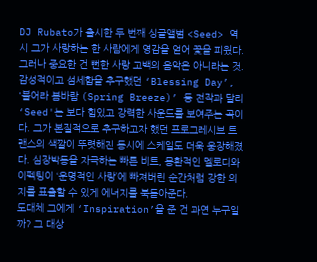DJ Rubato가 출시한 두 번째 싱글앨범 <Seed> 역시 그가 사랑하는 한 사람에게 영감을 얻어 꽃을 피웠다. 그러나 중요한 건 뻔한 사랑 고백의 음악은 아니라는 것.
감성적이고 섬세함을 추구했던 ‘Blessing Day’, '불어라 봄바람 (Spring Breeze)’ 등 전작과 달리 ‘Seed'는 보다 힘있고 강력한 사운드를 보여주는 곡이다. 그가 본질적으로 추구하고자 했던 프로그레시브 트랜스의 색깔이 뚜렷해진 동시에 스케일도 더욱 웅장해졌다. 심장박동을 자극하는 빠른 비트, 몽환적인 멜로디와 이펙팅이 ‘운명적인 사랑’에 빠져버린 순간처럼 강한 의지를 표출할 수 있게 에너지를 북돋아준다.
도대체 그에게 ‘Inspiration’을 준 건 과연 누구일까? 그 대상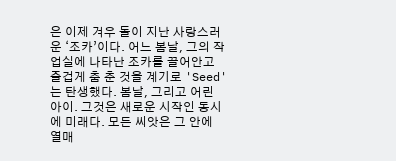은 이제 겨우 돌이 지난 사랑스러운 ‘조카’이다. 어느 봄날, 그의 작업실에 나타난 조카를 끌어안고 즐겁게 춤 춘 것을 계기로 'Seed'는 탄생했다. 봄날, 그리고 어린 아이. 그것은 새로운 시작인 동시에 미래다. 모든 씨앗은 그 안에 열매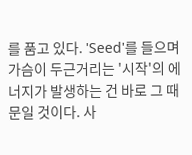를 품고 있다. 'Seed'를 들으며 가슴이 두근거리는 '시작'의 에너지가 발생하는 건 바로 그 때문일 것이다. 사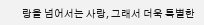랑을 넘어서는 사랑, 그래서 더욱 특별한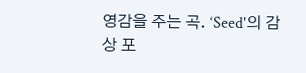영감을 주는 곡. ‘Seed'의 감상 포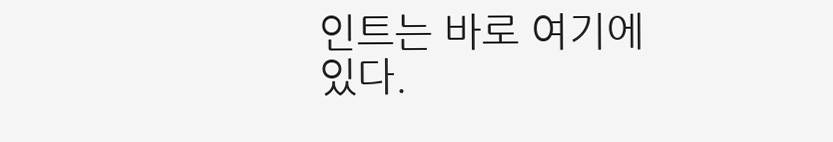인트는 바로 여기에 있다.